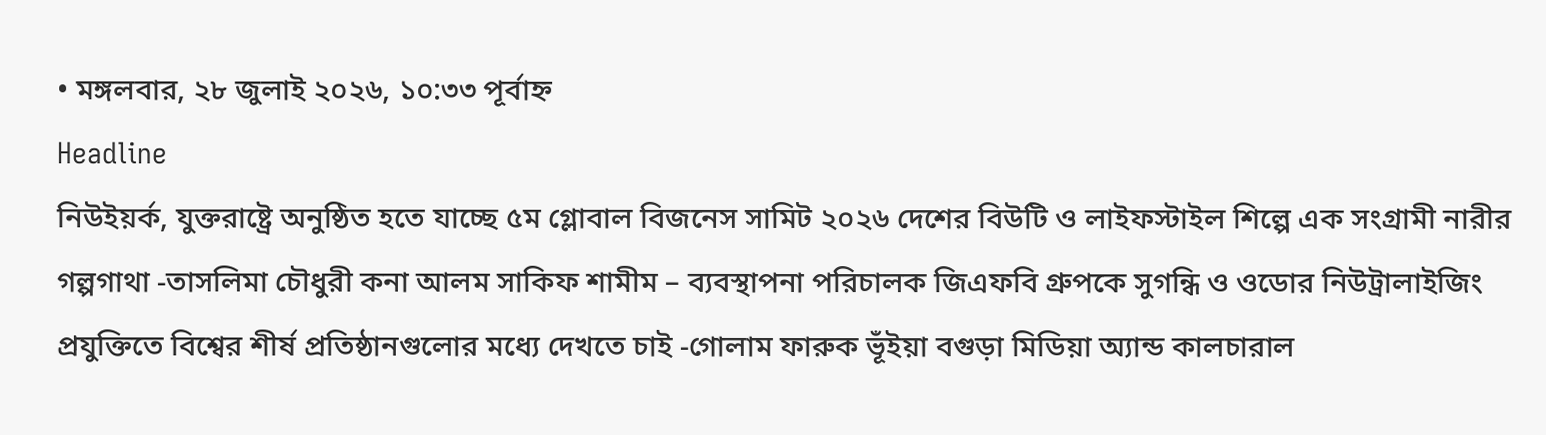• মঙ্গলবার, ২৮ জুলাই ২০২৬, ১০:৩৩ পূর্বাহ্ন
Headline
নিউইয়র্ক, যুক্তরাষ্ট্রে অনুষ্ঠিত হতে যাচ্ছে ৫ম গ্লোবাল বিজনেস সামিট ২০২৬ দেশের বিউটি ও লাইফস্টাইল শিল্পে এক সংগ্রামী নারীর গল্পগাথা -তাসলিমা চৌধুরী কনা আলম সাকিফ শামীম – ব্যবস্থাপনা পরিচালক জিএফবি গ্রুপকে সুগন্ধি ও ওডোর নিউট্রালাইজিং প্রযুক্তিতে বিশ্বের শীর্ষ প্রতিষ্ঠানগুলোর মধ্যে দেখতে চাই -গোলাম ফারুক ভূঁইয়া বগুড়া মিডিয়া অ্যান্ড কালচারাল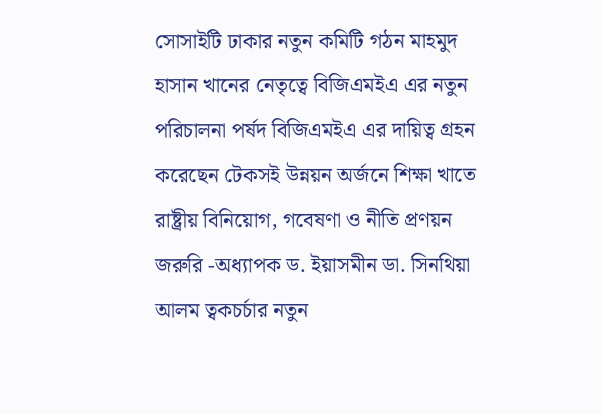সোসাইটি ঢাকার নতুন কমিটি গঠন মাহমুদ হাসান খানের নেতৃত্বে বিজিএমইএ এর নতুন পরিচালনা পর্ষদ বিজিএমইএ এর দায়িত্ব গ্রহন করেছেন টেকসই উন্নয়ন অর্জনে শিক্ষা খাতে রাষ্ট্রীয় বিনিয়োগ, গবেষণা ও নীতি প্রণয়ন জরুরি -অধ্যাপক ড. ইয়াসমীন ডা. সিনথিয়া আলম ত্বকচর্চার নতুন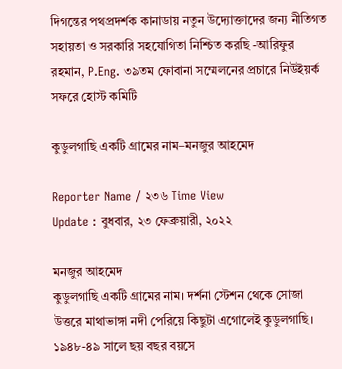দিগন্তের পথপ্রদর্শক কানাডায় নতুন উদ্যোক্তাদের জন্য নীতিগত সহায়তা ও সরকারি সহযোগিতা নিশ্চিত করছি -আরিফুর রহমান, P.Eng. ৩৯তম ফোবানা সম্মেলনের প্রচারে নিউইয়র্ক সফরে হোস্ট কমিটি

কুডুলগাছি একটি গ্রামের নাম–মনজুর আহমেদ

Reporter Name / ২৩৬ Time View
Update : বুধবার, ২৩ ফেব্রুয়ারী, ২০২২

মনজুর আহমেদ
কুডুলগাছি একটি গ্রামের নাম। দর্শনা স্টেশন থেকে সোজা উত্তরে মাথাভাঙ্গা নদী পেরিয়ে কিছুটা এগোলেই কুডুলগাছি। ১৯৪৮-৪৯ সালে ছয় বছর বয়সে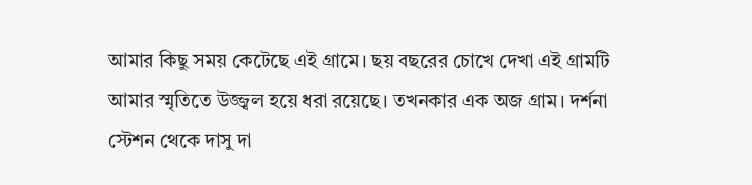আমার কিছু সময় কেটেছে এই গ্রামে। ছয় বছরের চোখে দেখা এই গ্রামটি আমার স্মৃতিতে উজ্জ্বল হয়ে ধরা রয়েছে। তখনকার এক অজ গ্রাম। দর্শনা স্টেশন থেকে দাসু দা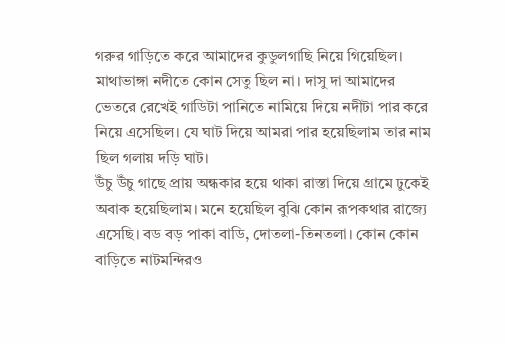গরুর গাড়িতে করে আমাদের কুডুলগাছি নিয়ে গিয়েছিল। মাথাভাঙ্গা নদীতে কোন সেতু ছিল না। দাসু দা আমাদের ভেতরে রেখেই গাডিটা পানিতে নামিয়ে দিয়ে নদীটা পার করে নিয়ে এসেছিল। যে ঘাট দিয়ে আমরা পার হয়েছিলাম তার নাম ছিল গলায় দড়ি ঘাট।
উঁচু উঁচু গাছে প্রায় অন্ধকার হয়ে থাকা রাস্তা দিয়ে গ্রামে ঢুকেই অবাক হয়েছিলাম। মনে হয়েছিল বুঝি কোন রূপকথার রাজ্যে এসেছি। বড বড় পাকা বাডি, দোতলা-তিনতলা। কোন কোন বাড়িতে নাটমন্দিরও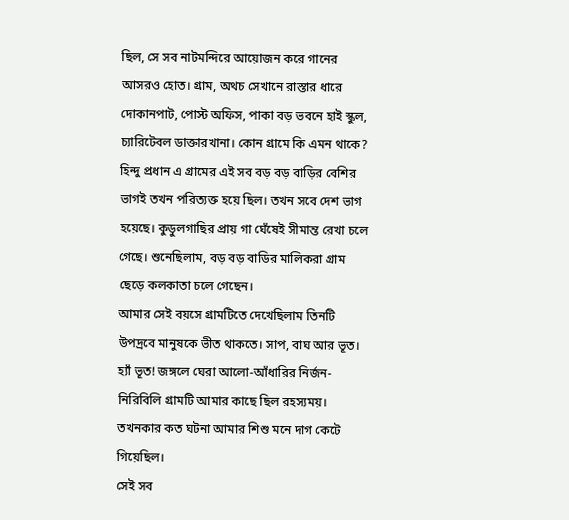ছিল, সে সব নাটমন্দিরে আয়োজন করে গানের আসরও হোত। গ্রাম, অথচ সেখানে রাস্তার ধারে দোকানপাট, পোস্ট অফিস, পাকা বড় ভবনে হাই স্কুল, চ্যারিটেবল ডাক্তারখানা। কোন গ্রামে কি এমন থাকে?
হিন্দু প্রধান এ গ্রামের এই সব বড় বড় বাড়ির বেশির ভাগই তখন পরিত্যক্ত হয়ে ছিল। তখন সবে দেশ ভাগ হয়েছে। কুডুলগাছির প্রায় গা ঘেঁষেই সীমান্ত রেখা চলে গেছে। শুনেছিলাম, বড় বড় বাডির মালিকরা গ্রাম ছেড়ে কলকাতা চলে গেছেন।
আমার সেই বয়সে গ্রামটিতে দেখেছিলাম তিনটি উপদ্রবে মানুষকে ভীত থাকতে। সাপ, বাঘ আর ভূত। হ্যাঁ ভূত! জঙ্গলে ঘেরা আলো-আঁধারির নির্জন-নিরিবিলি গ্রামটি আমার কাছে ছিল রহস্যময়। তখনকার কত ঘটনা আমার শিশু মনে দাগ কেটে গিয়েছিল।
সেই সব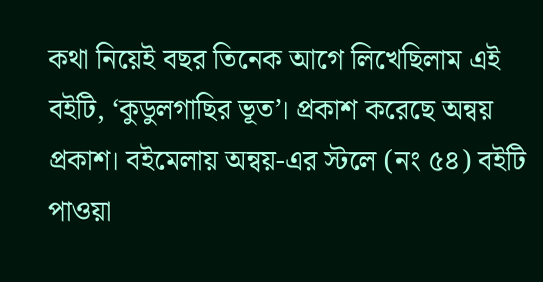কথা নিয়েই বছর তিনেক আগে লিখেছিলাম এই বইটি, ‘কুডুলগাছির ভূত’। প্রকাশ করেছে অন্বয় প্রকাশ। বইমেলায় অন্বয়-এর স্টলে (নং ৫৪) বইটি পাওয়া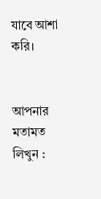যাবে আশা করি।


আপনার মতামত লিখুন :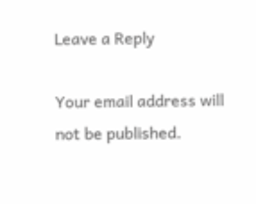Leave a Reply

Your email address will not be published.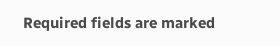Required fields are marked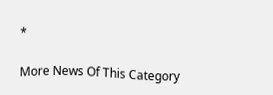*

More News Of This Category